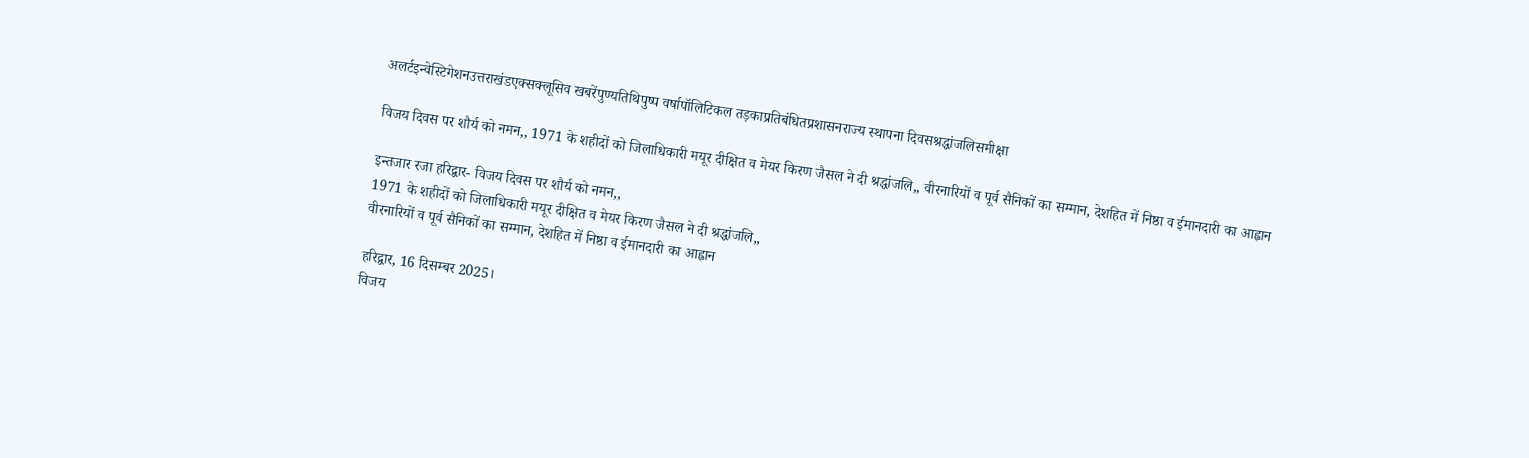अलर्टइन्वेस्टिगेशनउत्तराखंडएक्सक्लूसिव खबरेंपुण्यतिथिपुष्प वर्षापॉलिटिकल तड़काप्रतिबंधितप्रशासनराज्य स्थापना दिवसश्रद्धांजलिसमीक्षा

विजय दिवस पर शौर्य को नमन,, 1971 के शहीदों को जिलाधिकारी मयूर दीक्षित व मेयर किरण जैसल ने दी श्रद्धांजलि,, वीरनारियों व पूर्व सैनिकों का सम्मान, देशहित में निष्ठा व ईमानदारी का आह्वान

इन्तजार रजा हरिद्वार- विजय दिवस पर शौर्य को नमन,,
1971 के शहीदों को जिलाधिकारी मयूर दीक्षित व मेयर किरण जैसल ने दी श्रद्धांजलि,,
वीरनारियों व पूर्व सैनिकों का सम्मान, देशहित में निष्ठा व ईमानदारी का आह्वान

हरिद्वार, 16 दिसम्बर 2025।
विजय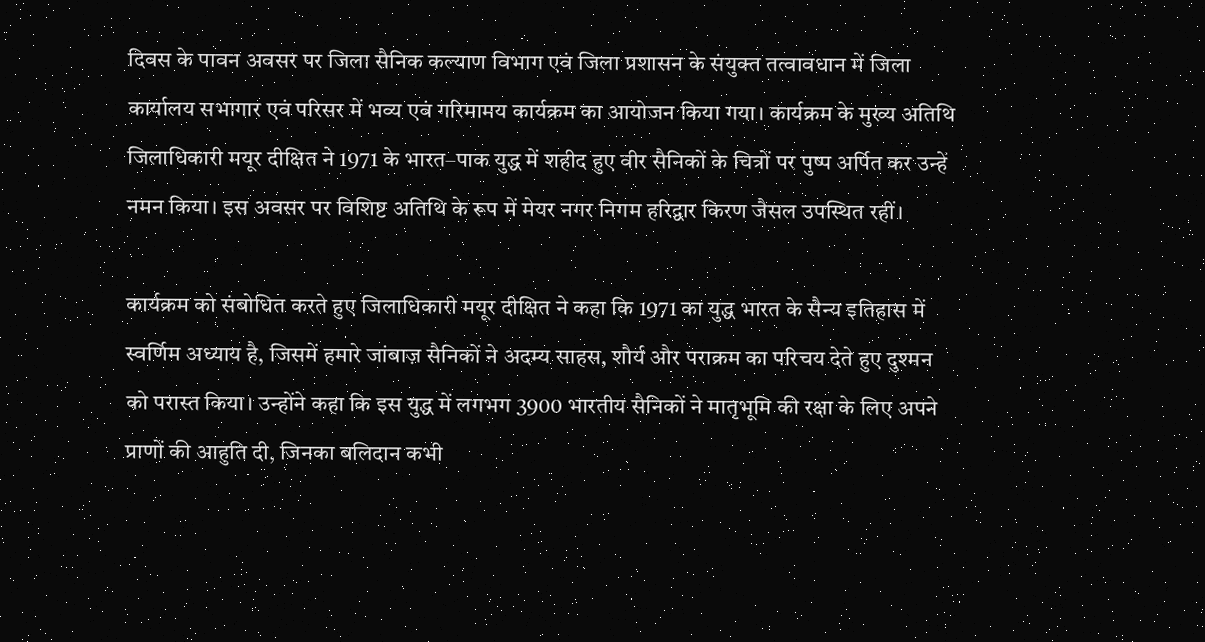दिवस के पावन अवसर पर जिला सैनिक कल्याण विभाग एवं जिला प्रशासन के संयुक्त तत्वावधान में जिला कार्यालय सभागार एवं परिसर में भव्य एवं गरिमामय कार्यक्रम का आयोजन किया गया। कार्यक्रम के मुख्य अतिथि जिलाधिकारी मयूर दीक्षित ने 1971 के भारत–पाक युद्ध में शहीद हुए वीर सैनिकों के चित्रों पर पुष्प अर्पित कर उन्हें नमन किया। इस अवसर पर विशिष्ट अतिथि के रूप में मेयर नगर निगम हरिद्वार किरण जैसल उपस्थित रहीं।

कार्यक्रम को संबोधित करते हुए जिलाधिकारी मयूर दीक्षित ने कहा कि 1971 का युद्ध भारत के सैन्य इतिहास में स्वर्णिम अध्याय है, जिसमें हमारे जांबाज़ सैनिकों ने अदम्य साहस, शौर्य और पराक्रम का परिचय देते हुए दुश्मन को परास्त किया। उन्होंने कहा कि इस युद्ध में लगभग 3900 भारतीय सैनिकों ने मातृभूमि की रक्षा के लिए अपने प्राणों की आहुति दी, जिनका बलिदान कभी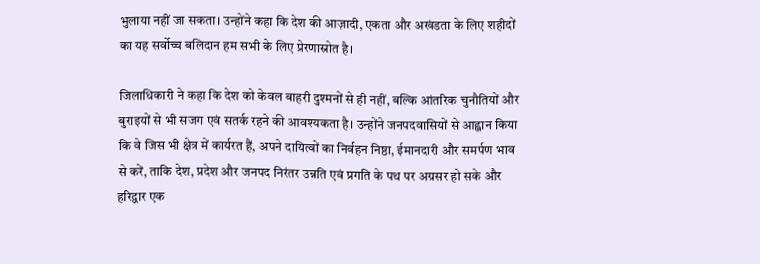भुलाया नहीं जा सकता। उन्होंने कहा कि देश की आज़ादी, एकता और अखंडता के लिए शहीदों का यह सर्वोच्च बलिदान हम सभी के लिए प्रेरणास्रोत है।

जिलाधिकारी ने कहा कि देश को केवल बाहरी दुश्मनों से ही नहीं, बल्कि आंतरिक चुनौतियों और बुराइयों से भी सजग एवं सतर्क रहने की आवश्यकता है। उन्होंने जनपदवासियों से आह्वान किया कि वे जिस भी क्षेत्र में कार्यरत हैं, अपने दायित्वों का निर्वहन निष्ठा, ईमानदारी और समर्पण भाव से करें, ताकि देश, प्रदेश और जनपद निरंतर उन्नति एवं प्रगति के पथ पर अग्रसर हो सके और हरिद्वार एक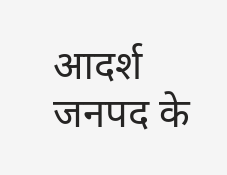आदर्श जनपद के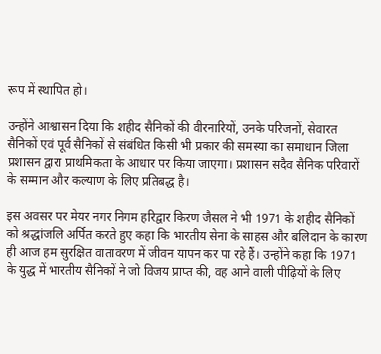रूप में स्थापित हो।

उन्होंने आश्वासन दिया कि शहीद सैनिकों की वीरनारियों, उनके परिजनों, सेवारत सैनिकों एवं पूर्व सैनिकों से संबंधित किसी भी प्रकार की समस्या का समाधान जिला प्रशासन द्वारा प्राथमिकता के आधार पर किया जाएगा। प्रशासन सदैव सैनिक परिवारों के सम्मान और कल्याण के लिए प्रतिबद्ध है।

इस अवसर पर मेयर नगर निगम हरिद्वार किरण जैसल ने भी 1971 के शहीद सैनिकों को श्रद्धांजलि अर्पित करते हुए कहा कि भारतीय सेना के साहस और बलिदान के कारण ही आज हम सुरक्षित वातावरण में जीवन यापन कर पा रहे हैं। उन्होंने कहा कि 1971 के युद्ध में भारतीय सैनिकों ने जो विजय प्राप्त की, वह आने वाली पीढ़ियों के लिए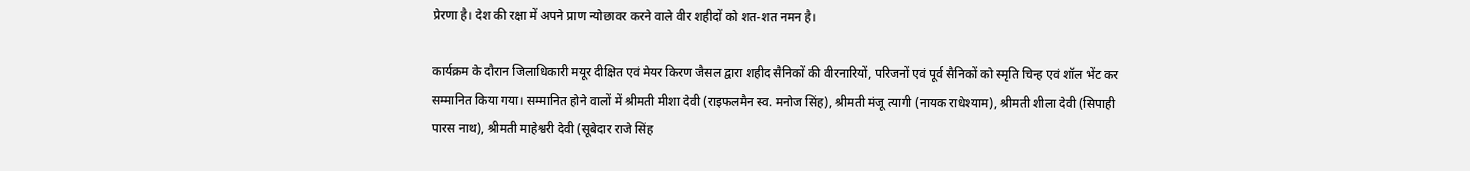प्रेरणा है। देश की रक्षा में अपने प्राण न्योछावर करने वाले वीर शहीदों को शत-शत नमन है।

कार्यक्रम के दौरान जिलाधिकारी मयूर दीक्षित एवं मेयर किरण जैसल द्वारा शहीद सैनिकों की वीरनारियों, परिजनों एवं पूर्व सैनिकों को स्मृति चिन्ह एवं शॉल भेंट कर सम्मानित किया गया। सम्मानित होने वालों में श्रीमती मीशा देवी (राइफलमैन स्व. मनोज सिंह), श्रीमती मंजू त्यागी (नायक राधेश्याम), श्रीमती शीला देवी (सिपाही पारस नाथ), श्रीमती माहेश्वरी देवी (सूबेदार राजे सिंह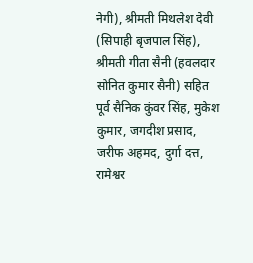नेगी), श्रीमती मिथलेश देवी (सिपाही बृजपाल सिंह), श्रीमती गीता सैनी (हवलदार सोनित कुमार सैनी) सहित पूर्व सैनिक कुंवर सिंह, मुकेश कुमार, जगदीश प्रसाद, जरीफ अहमद, दुर्गा दत्त, रामेश्वर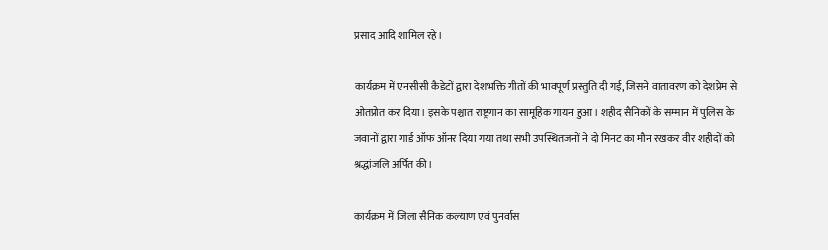प्रसाद आदि शामिल रहे।

कार्यक्रम में एनसीसी कैडेटों द्वारा देशभक्ति गीतों की भावपूर्ण प्रस्तुति दी गई, जिसने वातावरण को देशप्रेम से ओतप्रोत कर दिया। इसके पश्चात राष्ट्रगान का सामूहिक गायन हुआ। शहीद सैनिकों के सम्मान में पुलिस के जवानों द्वारा गार्ड ऑफ ऑनर दिया गया तथा सभी उपस्थितजनों ने दो मिनट का मौन रखकर वीर शहीदों को श्रद्धांजलि अर्पित की।

कार्यक्रम में जिला सैनिक कल्याण एवं पुनर्वास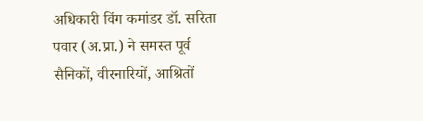अधिकारी विंग कमांडर डॉ. सरिता पवार (अ.प्रा.) ने समस्त पूर्व सैनिकों, वीरनारियों, आश्रितों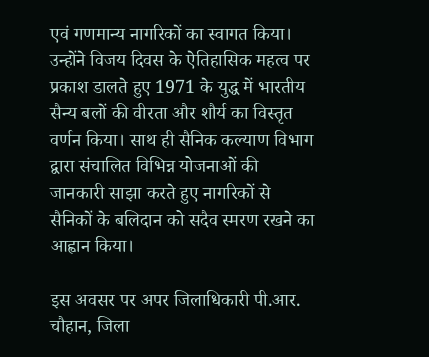एवं गणमान्य नागरिकों का स्वागत किया। उन्होंने विजय दिवस के ऐतिहासिक महत्व पर प्रकाश डालते हुए 1971 के युद्ध में भारतीय सैन्य बलों की वीरता और शौर्य का विस्तृत वर्णन किया। साथ ही सैनिक कल्याण विभाग द्वारा संचालित विभिन्न योजनाओं की जानकारी साझा करते हुए नागरिकों से सैनिकों के बलिदान को सदैव स्मरण रखने का आह्वान किया।

इस अवसर पर अपर जिलाधिकारी पी.आर. चौहान, जिला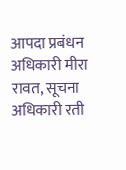आपदा प्रबंधन अधिकारी मीरा रावत, सूचना अधिकारी रती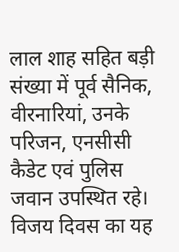लाल शाह सहित बड़ी संख्या में पूर्व सैनिक, वीरनारियां, उनके परिजन, एनसीसी कैडेट एवं पुलिस जवान उपस्थित रहे। विजय दिवस का यह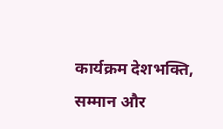कार्यक्रम देशभक्ति, सम्मान और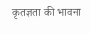कृतज्ञता की भावना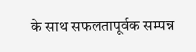के साथ सफलतापूर्वक सम्पन्न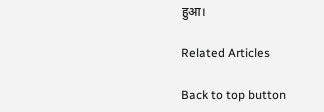हुआ।

Related Articles

Back to top button